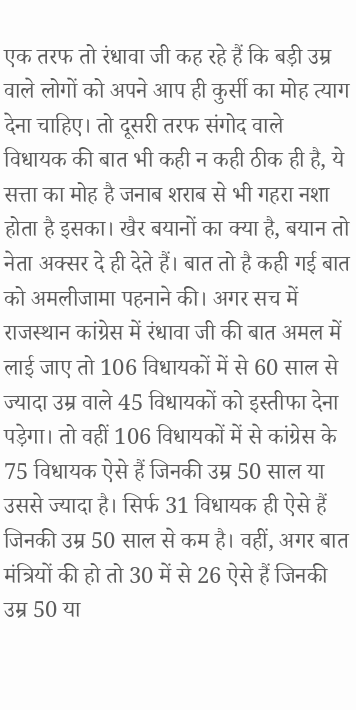एक तरफ तो रंधावा जी कह रहे हैं कि बड़ी उम्र वाले लोगों को अपने आप ही कुर्सी का मोह त्याग देना चाहिए। तो दूसरी तरफ संगोद वाले विधायक की बात भी कही न कही ठीक ही है, ये सत्ता का मोह है जनाब शराब से भी गहरा नशा होता है इसका। खैर बयानों का क्या है, बयान तो नेता अक्सर दे ही देते हैं। बात तो है कही गई बात को अमलीजामा पहनाने की। अगर सच में राजस्थान कांग्रेस में रंधावा जी की बात अमल में लाई जाए तो 106 विधायकों में से 60 साल से ज्यादा उम्र वाले 45 विधायकों को इस्तीफा देना पड़ेगा। तो वहीं 106 विधायकों में से कांग्रेस के 75 विधायक ऐसे हैं जिनकी उम्र 50 साल या उससे ज्यादा है। सिर्फ 31 विधायक ही ऐसे हैं जिनकी उम्र 50 साल से कम है। वहीं, अगर बात मंत्रियों की हो तो 30 में से 26 ऐसे हैं जिनकी उम्र 50 या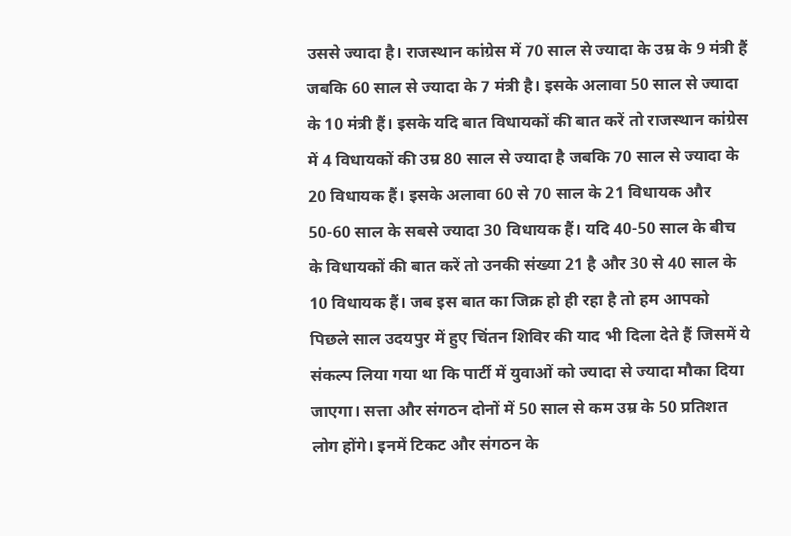उससे ज्यादा है। राजस्थान कांग्रेस में 70 साल से ज्यादा के उम्र के 9 मंत्री हैं जबकि 60 साल से ज्यादा के 7 मंत्री है। इसके अलावा 50 साल से ज्यादा के 10 मंत्री हैं। इसके यदि बात विधायकों की बात करें तो राजस्थान कांग्रेस में 4 विधायकों की उम्र 80 साल से ज्यादा है जबकि 70 साल से ज्यादा के 20 विधायक हैं। इसके अलावा 60 से 70 साल के 21 विधायक और 50-60 साल के सबसे ज्यादा 30 विधायक हैं। यदि 40-50 साल के बीच के विधायकों की बात करें तो उनकी संख्या 21 है और 30 से 40 साल के 10 विधायक हैं। जब इस बात का जिक्र हो ही रहा है तो हम आपको पिछले साल उदयपुर में हुए चिंतन शिविर की याद भी दिला देते हैं जिसमें ये संकल्प लिया गया था कि पार्टी में युवाओं को ज्यादा से ज्यादा मौका दिया जाएगा। सत्ता और संगठन दोनों में 50 साल से कम उम्र के 50 प्रतिशत लोग होंगे। इनमें टिकट और संगठन के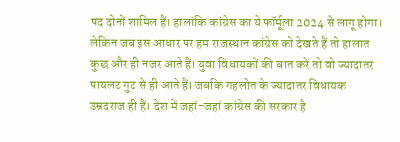पद दोनों शामिल हैं। हालांकि कांग्रेस का ये फॉर्मूला 2024 से लागू होगा। लेकिन जब इस आधार पर हम राजस्थान कांग्रेस को देखते हैं तो हालात कुछ और ही नजर आते हैं। युवा विधायकों की बात करें तो वो ज्यादातर पायलट गुट से ही आते हैं। जबकि गहलोत के ज्यादातर विधायक उम्रदराज ही हैं। देश में जहां-जहां कांग्रेस की सरकार है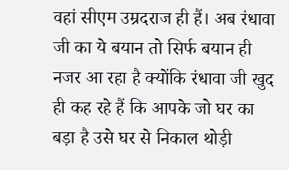वहां सीएम उम्रदराज ही हैं। अब रंधावा जी का ये बयान तो सिर्फ बयान ही नजर आ रहा है क्योंकि रंधावा जी खुद ही कह रहे हैं कि आपके जो घर का बड़ा है उसे घर से निकाल थोड़ी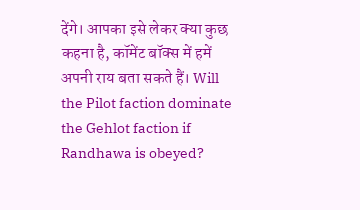देंगे। आपका इसे लेकर क्या कुछ कहना है, कॉमेंट बॉक्स में हमें अपनी राय बता सकते हैं। Will the Pilot faction dominate the Gehlot faction if Randhawa is obeyed?